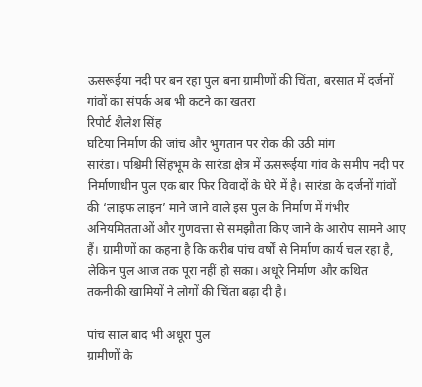ऊसरूईया नदी पर बन रहा पुल बना ग्रामीणों की चिंता, बरसात में दर्जनों गांवों का संपर्क अब भी कटने का खतरा
रिपोर्ट शैलेश सिंह
घटिया निर्माण की जांच और भुगतान पर रोक की उठी मांग
सारंडा। पश्चिमी सिंहभूम के सारंडा क्षेत्र में ऊसरूईया गांव के समीप नदी पर निर्माणाधीन पुल एक बार फिर विवादों के घेरे में है। सारंडा के दर्जनों गांवों की ‘लाइफ लाइन’ माने जाने वाले इस पुल के निर्माण में गंभीर अनियमितताओं और गुणवत्ता से समझौता किए जाने के आरोप सामने आए हैं। ग्रामीणों का कहना है कि करीब पांच वर्षों से निर्माण कार्य चल रहा है, लेकिन पुल आज तक पूरा नहीं हो सका। अधूरे निर्माण और कथित तकनीकी खामियों ने लोगों की चिंता बढ़ा दी है।

पांच साल बाद भी अधूरा पुल
ग्रामीणों के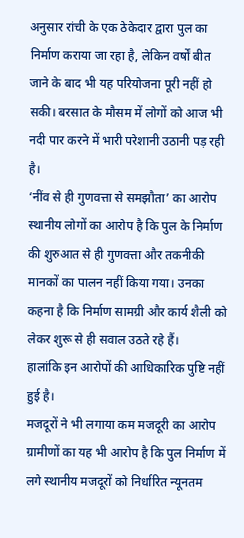अनुसार रांची के एक ठेकेदार द्वारा पुल का निर्माण कराया जा रहा है, लेकिन वर्षों बीत जाने के बाद भी यह परियोजना पूरी नहीं हो सकी। बरसात के मौसम में लोगों को आज भी नदी पार करने में भारी परेशानी उठानी पड़ रही है।
‘नींव से ही गुणवत्ता से समझौता’ का आरोप
स्थानीय लोगों का आरोप है कि पुल के निर्माण की शुरुआत से ही गुणवत्ता और तकनीकी मानकों का पालन नहीं किया गया। उनका कहना है कि निर्माण सामग्री और कार्य शैली को लेकर शुरू से ही सवाल उठते रहे हैं।
हालांकि इन आरोपों की आधिकारिक पुष्टि नहीं हुई है।
मजदूरों ने भी लगाया कम मजदूरी का आरोप
ग्रामीणों का यह भी आरोप है कि पुल निर्माण में लगे स्थानीय मजदूरों को निर्धारित न्यूनतम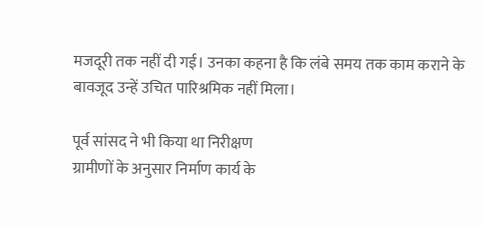मजदूरी तक नहीं दी गई। उनका कहना है कि लंबे समय तक काम कराने के बावजूद उन्हें उचित पारिश्रमिक नहीं मिला।

पूर्व सांसद ने भी किया था निरीक्षण
ग्रामीणों के अनुसार निर्माण कार्य के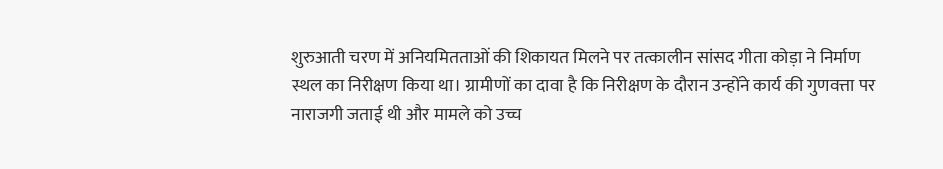शुरुआती चरण में अनियमितताओं की शिकायत मिलने पर तत्कालीन सांसद गीता कोड़ा ने निर्माण स्थल का निरीक्षण किया था। ग्रामीणों का दावा है कि निरीक्षण के दौरान उन्होंने कार्य की गुणवत्ता पर नाराजगी जताई थी और मामले को उच्च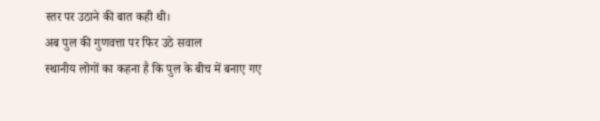स्तर पर उठाने की बात कही थी।
अब पुल की गुणवत्ता पर फिर उठे सवाल
स्थानीय लोगों का कहना है कि पुल के बीच में बनाए गए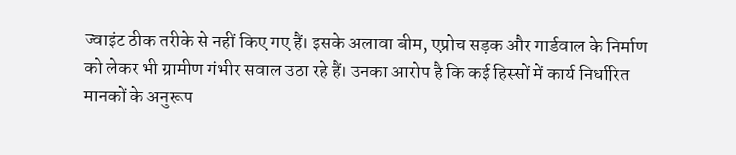ज्वाइंट ठीक तरीके से नहीं किए गए हैं। इसके अलावा बीम, एप्रोच सड़क और गार्डवाल के निर्माण को लेकर भी ग्रामीण गंभीर सवाल उठा रहे हैं। उनका आरोप है कि कई हिस्सों में कार्य निर्धारित मानकों के अनुरूप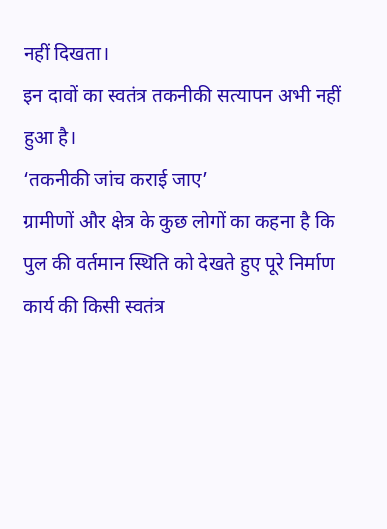नहीं दिखता।
इन दावों का स्वतंत्र तकनीकी सत्यापन अभी नहीं हुआ है।
‘तकनीकी जांच कराई जाए’
ग्रामीणों और क्षेत्र के कुछ लोगों का कहना है कि पुल की वर्तमान स्थिति को देखते हुए पूरे निर्माण कार्य की किसी स्वतंत्र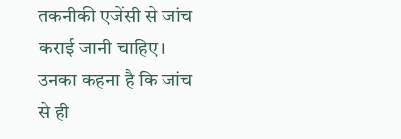तकनीकी एजेंसी से जांच कराई जानी चाहिए। उनका कहना है कि जांच से ही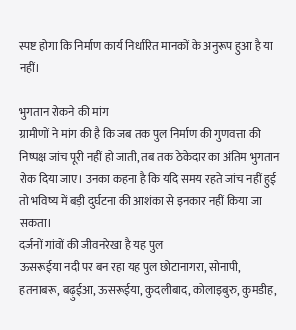स्पष्ट होगा कि निर्माण कार्य निर्धारित मानकों के अनुरूप हुआ है या नहीं।

भुगतान रोकने की मांग
ग्रामीणों ने मांग की है कि जब तक पुल निर्माण की गुणवत्ता की निष्पक्ष जांच पूरी नहीं हो जाती, तब तक ठेकेदार का अंतिम भुगतान रोक दिया जाए। उनका कहना है कि यदि समय रहते जांच नहीं हुई तो भविष्य में बड़ी दुर्घटना की आशंका से इनकार नहीं किया जा सकता।
दर्जनों गांवों की जीवनरेखा है यह पुल
ऊसरूईया नदी पर बन रहा यह पुल छोटानागरा, सोनापी, हतनाबरू, बढ़ुईआ, ऊसरूईया, कुदलीबाद, कोलाइबुरु, कुमडीह,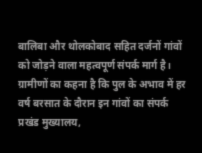बालिबा और थोलकोबाद सहित दर्जनों गांवों को जोड़ने वाला महत्वपूर्ण संपर्क मार्ग है।
ग्रामीणों का कहना है कि पुल के अभाव में हर वर्ष बरसात के दौरान इन गांवों का संपर्क प्रखंड मुख्यालय,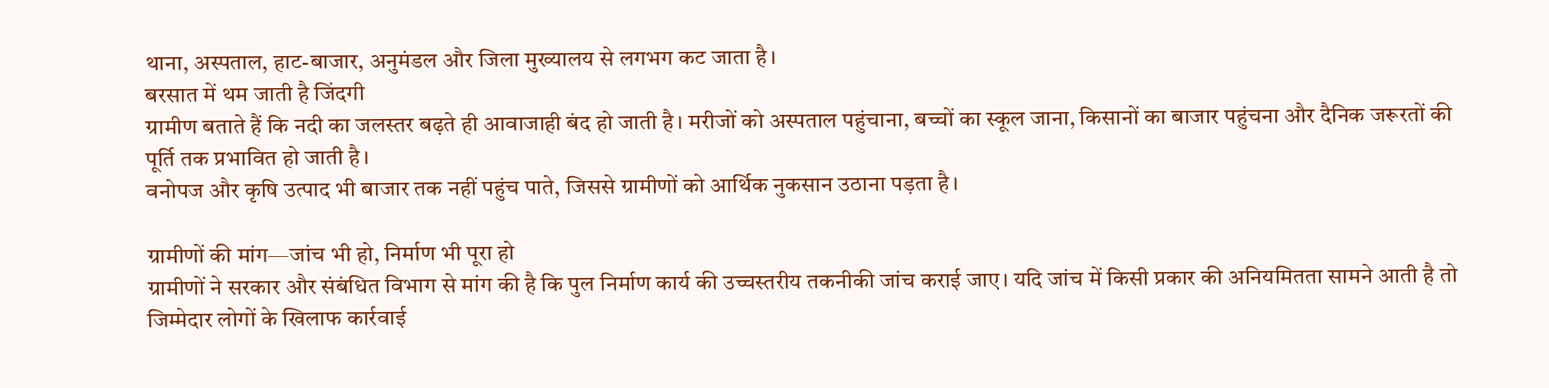थाना, अस्पताल, हाट-बाजार, अनुमंडल और जिला मुख्यालय से लगभग कट जाता है।
बरसात में थम जाती है जिंदगी
ग्रामीण बताते हैं कि नदी का जलस्तर बढ़ते ही आवाजाही बंद हो जाती है। मरीजों को अस्पताल पहुंचाना, बच्चों का स्कूल जाना, किसानों का बाजार पहुंचना और दैनिक जरूरतों की पूर्ति तक प्रभावित हो जाती है।
वनोपज और कृषि उत्पाद भी बाजार तक नहीं पहुंच पाते, जिससे ग्रामीणों को आर्थिक नुकसान उठाना पड़ता है।

ग्रामीणों की मांग—जांच भी हो, निर्माण भी पूरा हो
ग्रामीणों ने सरकार और संबंधित विभाग से मांग की है कि पुल निर्माण कार्य की उच्चस्तरीय तकनीकी जांच कराई जाए। यदि जांच में किसी प्रकार की अनियमितता सामने आती है तो जिम्मेदार लोगों के खिलाफ कार्रवाई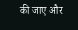की जाए और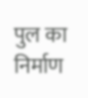पुल का निर्माण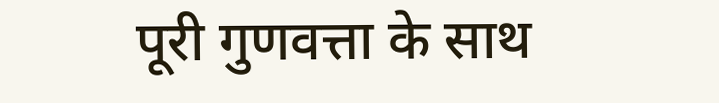पूरी गुणवत्ता के साथ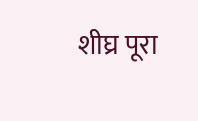शीघ्र पूरा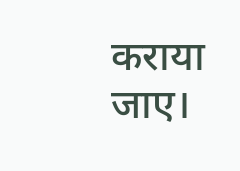कराया जाए।